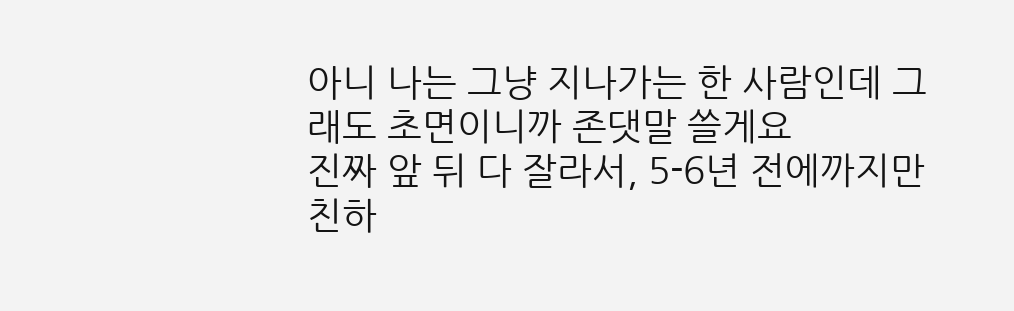아니 나는 그냥 지나가는 한 사람인데 그래도 초면이니까 존댓말 쓸게요
진짜 앞 뒤 다 잘라서, 5-6년 전에까지만 친하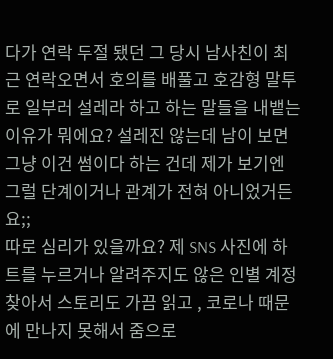다가 연락 두절 됐던 그 당시 남사친이 최근 연락오면서 호의를 배풀고 호감형 말투로 일부러 설레라 하고 하는 말들을 내뱉는 이유가 뭐에요? 설레진 않는데 남이 보면 그냥 이건 썸이다 하는 건데 제가 보기엔 그럴 단계이거나 관계가 전혀 아니었거든요;;
따로 심리가 있을까요? 제 SNS 사진에 하트를 누르거나 알려주지도 않은 인별 계정 찾아서 스토리도 가끔 읽고 , 코로나 때문에 만나지 못해서 줌으로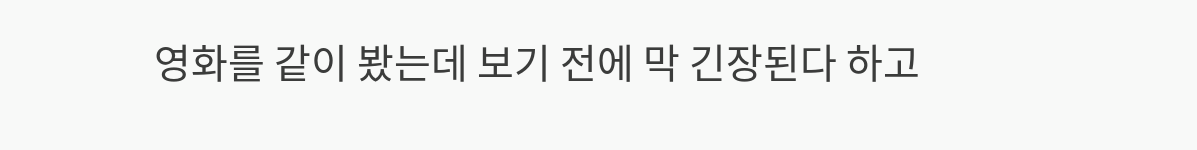영화를 같이 봤는데 보기 전에 막 긴장된다 하고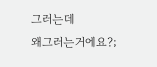그러는데
왜그러는거에요?;